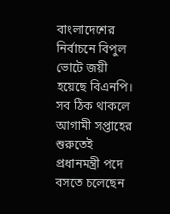বাংলাদেশের নির্বাচনে বিপুল ভোটে জয়ী হয়েছে বিএনপি। সব ঠিক থাকলে আগামী সপ্তাহের শুরুতেই প্রধানমন্ত্রী পদে বসতে চলেছেন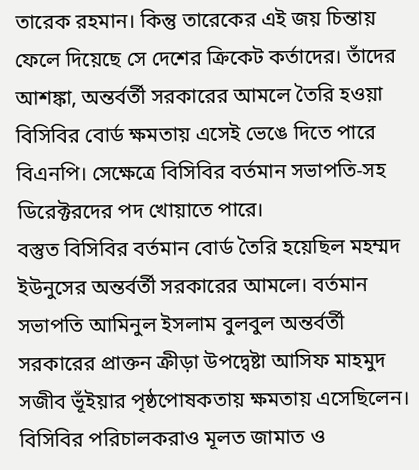তারেক রহমান। কিন্তু তারেকের এই জয় চিন্তায় ফেলে দিয়েছে সে দেশের ক্রিকেট কর্তাদের। তাঁদের আশঙ্কা, অন্তর্বর্তী সরকারের আমলে তৈরি হওয়া বিসিবির বোর্ড ক্ষমতায় এসেই ভেঙে দিতে পারে বিএনপি। সেক্ষেত্রে বিসিবির বর্তমান সভাপতি-সহ ডিরেক্টরদের পদ খোয়াতে পারে।
বস্তুত বিসিবির বর্তমান বোর্ড তৈরি হয়েছিল মহম্মদ ইউনুসের অন্তর্বর্তী সরকারের আমলে। বর্তমান সভাপতি আমিনুল ইসলাম বুলবুল অন্তর্বর্তী সরকারের প্রাক্তন ক্রীড়া উপদ্বেষ্টা আসিফ মাহমুদ সজীব ভূঁইয়ার পৃষ্ঠপোষকতায় ক্ষমতায় এসেছিলেন। বিসিবির পরিচালকরাও মূলত জামাত ও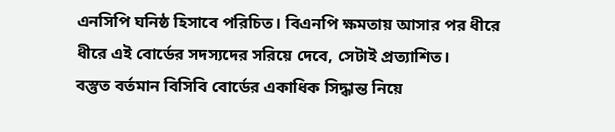এনসিপি ঘনিষ্ঠ হিসাবে পরিচিত। বিএনপি ক্ষমতায় আসার পর ধীরে ধীরে এই বোর্ডের সদস্যদের সরিয়ে দেবে, সেটাই প্রত্যাশিত।
বস্তুত বর্তমান বিসিবি বোর্ডের একাধিক সিদ্ধান্ত নিয়ে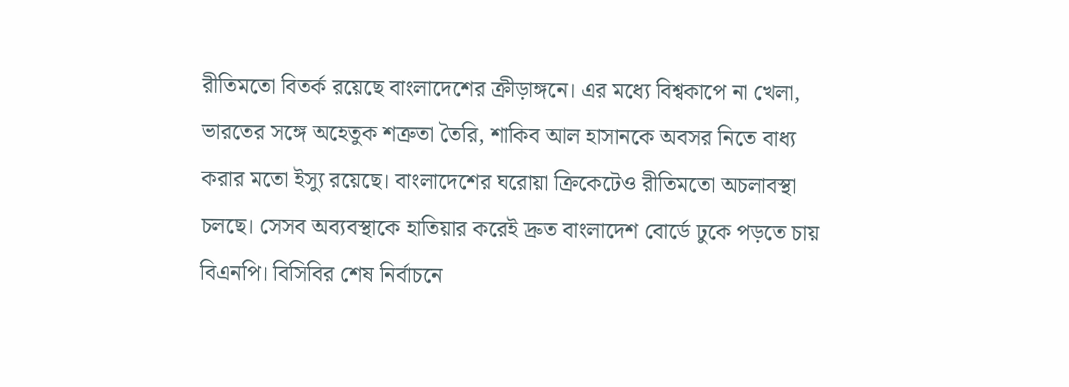রীতিমতো বিতর্ক রয়েছে বাংলাদেশের ক্রীড়াঙ্গনে। এর মধ্যে বিশ্বকাপে না খেলা, ভারতের সঙ্গে অহেতুক শত্রুতা তৈরি, শাকিব আল হাসানকে অবসর নিতে বাধ্য করার মতো ইস্যু রয়েছে। বাংলাদেশের ঘরোয়া ক্রিকেটেও রীতিমতো অচলাবস্থা চলছে। সেসব অব্যবস্থাকে হাতিয়ার করেই দ্রুত বাংলাদেশ বোর্ডে ঢুকে পড়তে চায় বিএনপি। বিসিবির শেষ নির্বাচনে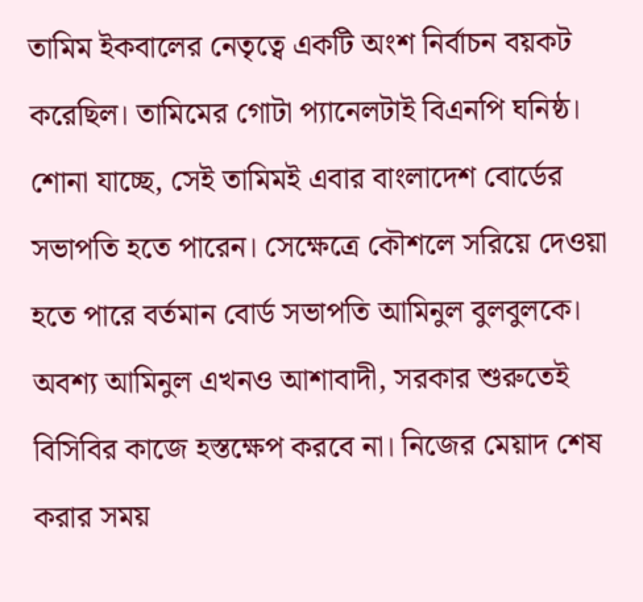তামিম ইকবালের নেতৃত্বে একটি অংশ নির্বাচন বয়কট করেছিল। তামিমের গোটা প্যানেলটাই বিএনপি ঘনিষ্ঠ। শোনা যাচ্ছে, সেই তামিমই এবার বাংলাদেশ বোর্ডের সভাপতি হতে পারেন। সেক্ষেত্রে কৌশলে সরিয়ে দেওয়া হতে পারে বর্তমান বোর্ড সভাপতি আমিনুল বুলবুলকে।
অবশ্য আমিনুল এখনও আশাবাদী, সরকার শুরুতেই বিসিবির কাজে হস্তক্ষেপ করবে না। নিজের মেয়াদ শেষ করার সময়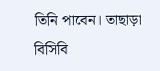তিনি পাবেন। তাছাড়া বিসিবি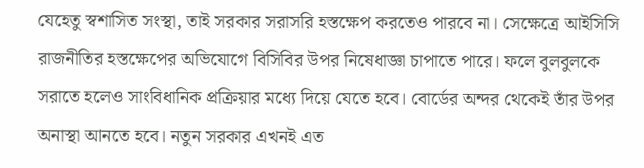যেহেতু স্বশাসিত সংস্থা, তাই সরকার সরাসরি হস্তক্ষেপ করতেও পারবে না। সেক্ষেত্রে আইসিসি রাজনীতির হস্তক্ষেপের অভিযোগে বিসিবির উপর নিষেধাজ্ঞা চাপাতে পারে। ফলে বুলবুলকে সরাতে হলেও সাংবিধানিক প্রক্রিয়ার মধ্যে দিয়ে যেতে হবে। বোর্ডের অন্দর থেকেই তাঁর উপর অনাস্থা আনতে হবে। নতুন সরকার এখনই এত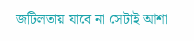জটিলতায় যাবে না সেটাই আশা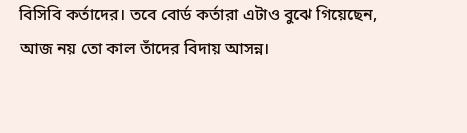বিসিবি কর্তাদের। তবে বোর্ড কর্তারা এটাও বুঝে গিয়েছেন, আজ নয় তো কাল তাঁদের বিদায় আসন্ন।